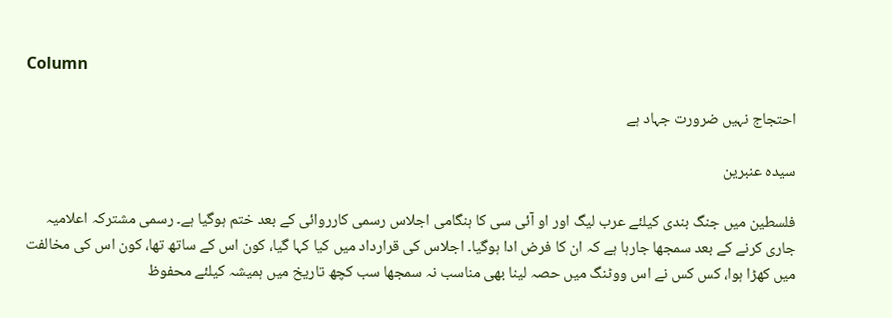Column

احتجاج نہیں ضرورت جہاد ہے

سیدہ عنبرین

فلسطین میں جنگ بندی کیلئے عرب لیگ اور او آئی سی کا ہنگامی اجلاس رسمی کارروائی کے بعد ختم ہوگیا ہے۔ رسمی مشترکہ اعلامیہ جاری کرنے کے بعد سمجھا جارہا ہے کہ ان کا فرض ادا ہوگیا۔ اجلاس کی قرارداد میں کیا کہا گیا، کون اس کے ساتھ تھا، کون اس کی مخالفت میں کھڑا ہوا، کس کس نے اس ووٹنگ میں حصہ لینا بھی مناسب نہ سمجھا سب کچھ تاریخ میں ہمیشہ کیلئے محفوظ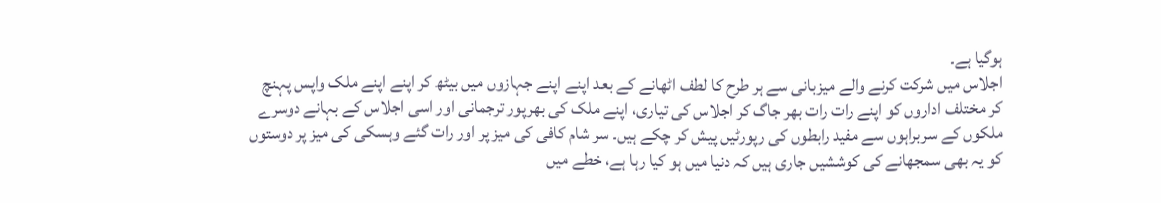ہوگیا ہے۔
اجلاس میں شرکت کرنے والے میزبانی سے ہر طرح کا لطف اٹھانے کے بعد اپنے اپنے جہازوں میں بیٹھ کر اپنے اپنے ملک واپس پہنچ کر مختلف اداروں کو اپنے رات رات بھر جاگ کر اجلاس کی تیاری، اپنے ملک کی بھرپور ترجمانی اور اسی اجلاس کے بہانے دوسرے ملکوں کے سربراہوں سے مفید رابطوں کی رپورٹیں پیش کر چکے ہیں۔ سر شام کافی کی میز پر اور رات گئے وہسکی کی میز پر دوستوں کو یہ بھی سمجھانے کی کوششیں جاری ہیں کہ دنیا میں ہو کیا رہا ہے، خطے میں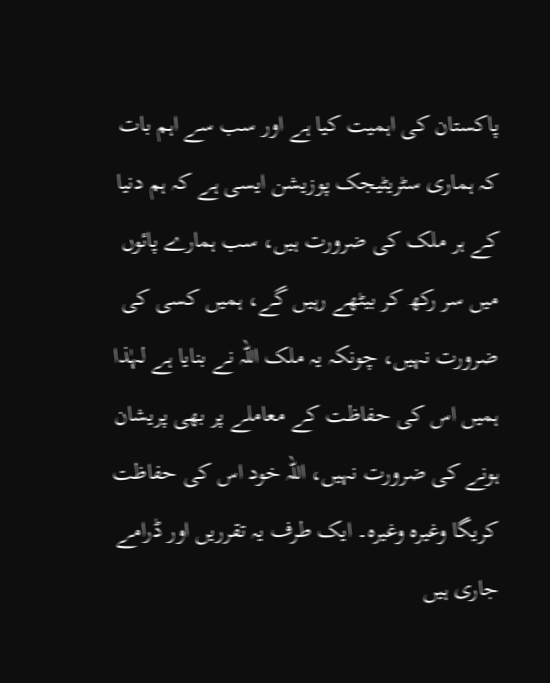پاکستان کی اہمیت کیا ہے اور سب سے اہم بات کہ ہماری سٹریٹیجک پوزیشن ایسی ہے کہ ہم دنیا کے ہر ملک کی ضرورت ہیں، سب ہمارے پائوں میں سر رکھ کر بیٹھے رہیں گے، ہمیں کسی کی ضرورت نہیں، چونکہ یہ ملک اللہ نے بنایا ہے لہٰذا ہمیں اس کی حفاظت کے معاملے پر بھی پریشان ہونے کی ضرورت نہیں، اللہ خود اس کی حفاظت کریگا وغیرہ وغیرہ۔ ایک طرف یہ تقرریں اور ڈرامے جاری ہیں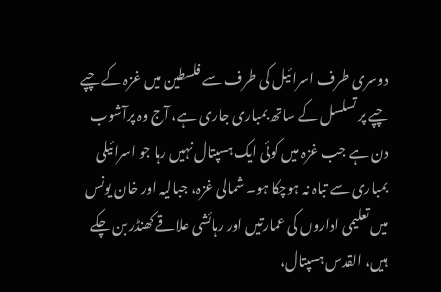دوسری طرف اسرائیل کی طرف سے فلسطین میں غزہ کے چپے چپے پر تسلسل کے ساتھ بمباری جاری ہے، آج وہ پرآشوب دن ہے جب غزہ میں کوئی ایک ہسپتال نہیں رہا جو اسرائیلی بمباری سے تباہ نہ ہوچکا ہو۔ شمالی غزہ، جبالیہ اور خان یونس میں تعلیمی اداروں کی عمارتیں اور رہائشی علاقے کھنڈر بن چکے ہیں، القدس ہسپتال،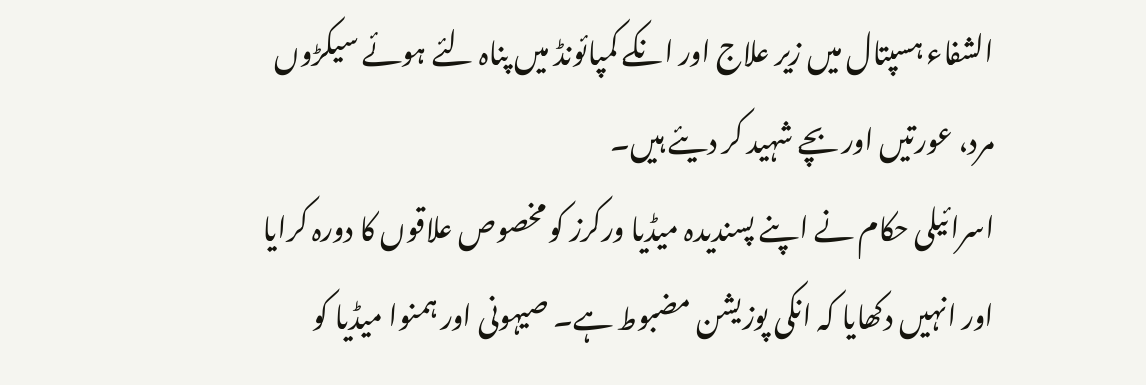الشفاء ہسپتال میں زیر علاج اور انکے کمپائونڈ میں پناہ لئے ہوئے سیکڑوں مرد، عورتیں اور بچے شہید کر دیئے ہیں۔
اسرائیلی حکام نے اپنے پسندیدہ میڈیا ورکرز کو مخصوص علاقوں کا دورہ کرایا اور انہیں دکھایا کہ انکی پوزیشن مضبوط ہے۔ صیہونی اور ہمنوا میڈیا کو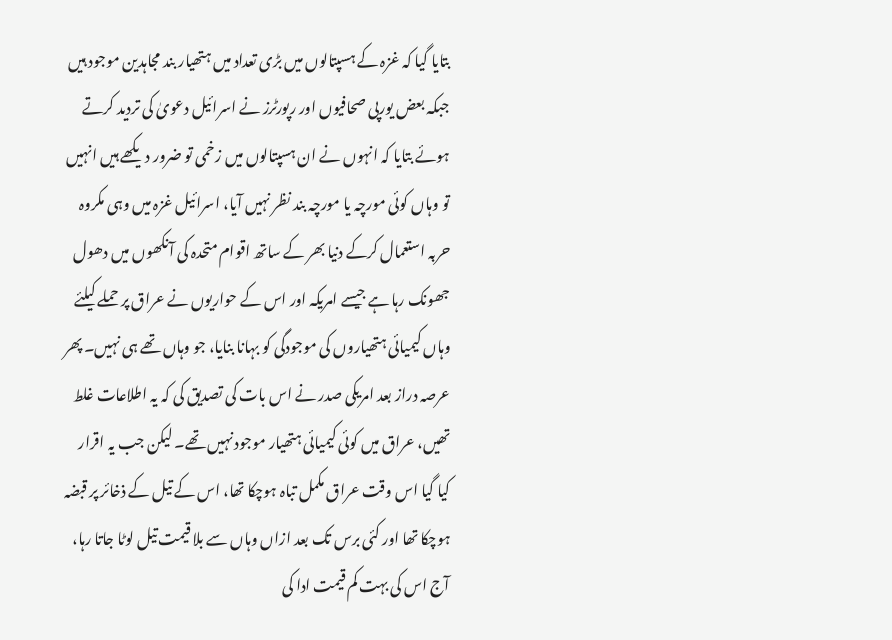بتایا گیا کہ غزہ کے ہسپتالوں میں بڑی تعداد میں ہتھیار بند مجاہدین موجود ہیں جبکہ بعض یورپی صحافیوں اور رپورٹرز نے اسرائیل دعویٰ کی تردید کرتے ہوئے بتایا کہ انہوں نے ان ہسپتالوں میں زخمی تو ضرور دیکھے ہیں انہیں تو وہاں کوئی مورچہ یا مورچہ بند نظر نہیں آیا، اسرائیل غزہ میں وہی مکروہ حربہ استعمال کرکے دنیا بھر کے ساتھ اقوام متحدہ کی آنکھوں میں دھول جھونک رہا ہے جیسے امریکہ اور اس کے حواریوں نے عراق پر حملے کیلئے وہاں کیمیائی ہتھیاروں کی موجودگی کو بہانا بنایا، جو وہاں تھے ہی نہیں۔ پھر عرصہ دراز بعد امریکی صدر نے اس بات کی تصدیق کی کہ یہ اطلاعات غلط تھیں، عراق میں کوئی کیمیائی ہتھیار موجود نہیں تھے۔ لیکن جب یہ اقرار کیا گیا اس وقت عراق مکمل تباہ ہوچکا تھا، اس کے تیل کے ذخائر پر قبضہ ہوچکا تھا اور کئی برس تک بعد ازاں وہاں سے بلا قیمت تیل لوٹا جاتا رہا، آج اس کی بہت کم قیمت ادا کی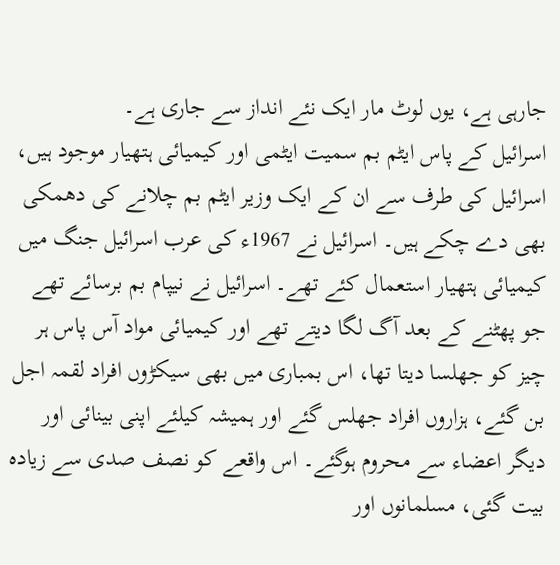جارہی ہے، یوں لوٹ مار ایک نئے انداز سے جاری ہے۔
اسرائیل کے پاس ایٹم بم سمیت ایٹمی اور کیمیائی ہتھیار موجود ہیں، اسرائیل کی طرف سے ان کے ایک وزیر ایٹم بم چلانے کی دھمکی بھی دے چکے ہیں۔ اسرائیل نے 1967ء کی عرب اسرائیل جنگ میں کیمیائی ہتھیار استعمال کئے تھے۔ اسرائیل نے نیپام بم برسائے تھے جو پھٹنے کے بعد آگ لگا دیتے تھے اور کیمیائی مواد آس پاس ہر چیز کو جھلسا دیتا تھا، اس بمباری میں بھی سیکڑوں افراد لقمہ اجل بن گئے، ہزاروں افراد جھلس گئے اور ہمیشہ کیلئے اپنی بینائی اور دیگر اعضاء سے محروم ہوگئے۔ اس واقعے کو نصف صدی سے زیادہ بیت گئی، مسلمانوں اور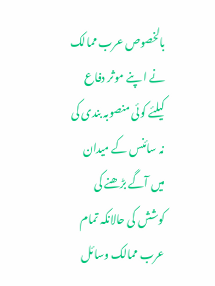بالخصوص عرب ممالک نے ا پنے موثر دفاع کیلئے کوئی منصوبہ بندی کی نہ سائنس کے میدان میں آگے بڑھنے کی کوشش کی حالانکہ تمام عرب ممالک وسائل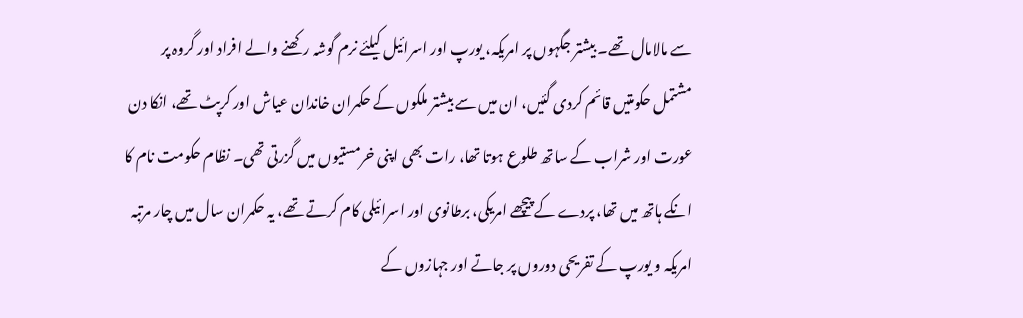سے مالامال تھے۔ بیشتر جگہوں پر امریکہ، یورپ اور اسرائیل کیلئے نرم گوشہ رکھنے والے افراد اور گروہ پر مشتمل حکومتیں قائم کردی گئیں، ان میں سے بیشتر ملکوں کے حکمران خاندان عیاش اور کرپٹ تھے، انکا دن عورت اور شراب کے ساتھ طلوع ہوتا تھا، رات بھی اپنی خرمستیوں میں گزرتی تھی۔ نظام حکومت نام کا انکے ہاتھ میں تھا، پردے کے پیچھے امریکی، برطانوی اور اسرائیلی کام کرتے تھے، یہ حکمران سال میں چار مرتبہ امریکہ و یورپ کے تفریحی دوروں پر جاتے اور جہازوں کے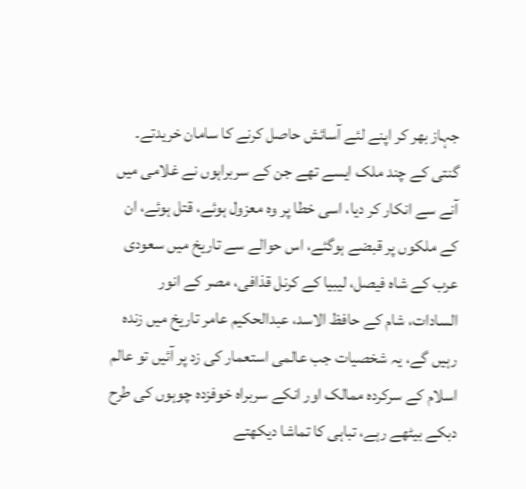جہاز بھر کر اپنے لئے آسائش حاصل کرنے کا سامان خریدتے۔
گنتی کے چند ملک ایسے تھے جن کے سربراہوں نے غلامی میں آنے سے انکار کر دیا، اسی خطا پر وہ معزول ہوئے، قتل ہوئے، ان کے ملکوں پر قبضے ہوگئے، اس حوالے سے تاریخ میں سعودی عرب کے شاہ فیصل، لیبیا کے کرنل قذافی، مصر کے انور السادات، شام کے حافظ الاسد، عبدالحکیم عامر تاریخ میں زندہ رہیں گے، یہ شخصیات جب عالمی استعمار کی زد پر آئیں تو عالم اسلام کے سرکردہ ممالک اور انکے سربراہ خوفزدہ چوہوں کی طرح دبکے بیٹھے رہے، تباہی کا تماشا دیکھتے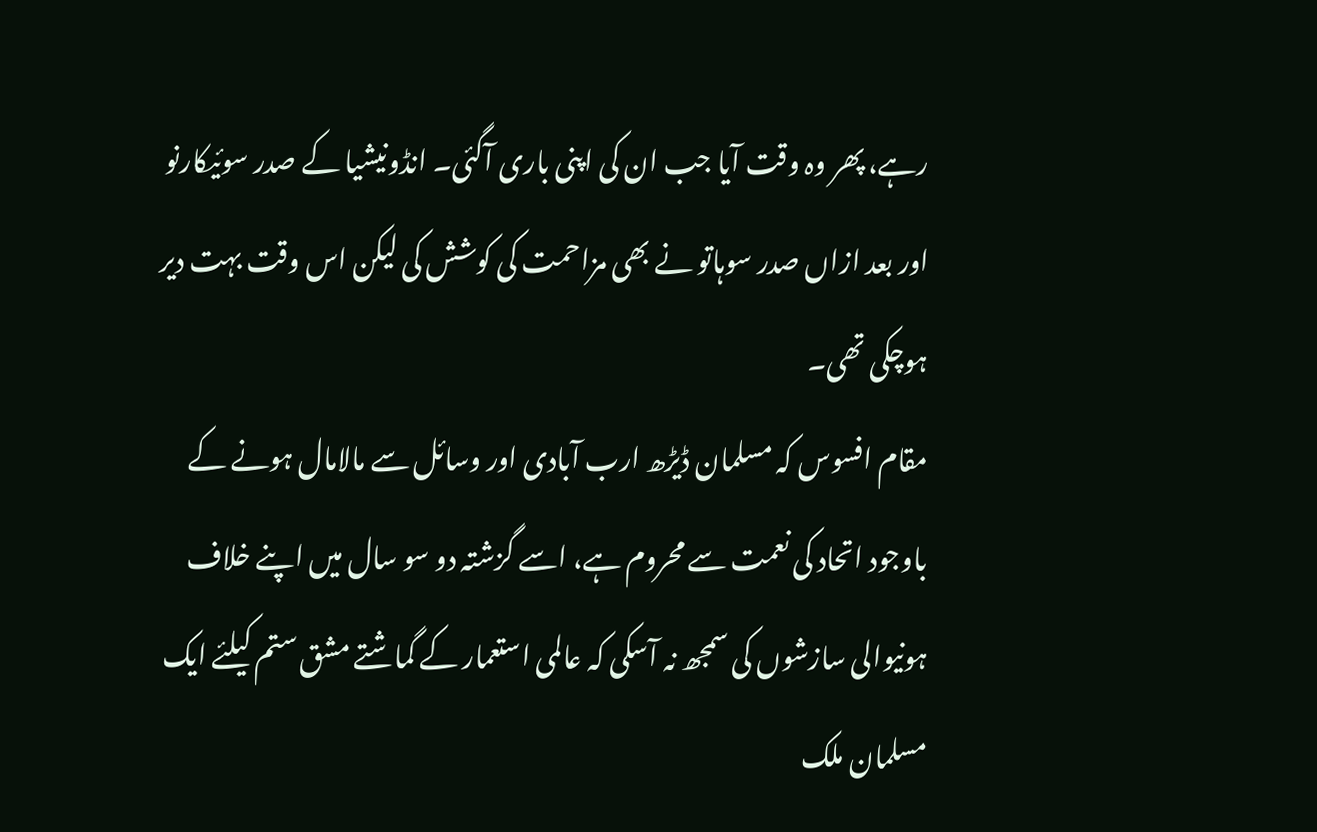رہے، پھر وہ وقت آیا جب ان کی اپنی باری آگئی۔ انڈونیشیا کے صدر سوئیکارنو اور بعد ازاں صدر سوہاتو نے بھی مزاحمت کی کوشش کی لیکن اس وقت بہت دیر ہوچکی تھی۔
مقام افسوس کہ مسلمان ڈیڑھ ارب آبادی اور وسائل سے مالامال ہونے کے باوجود اتحاد کی نعمت سے محروم ہے، اسے گزشتہ دو سو سال میں اپنے خلاف ہونیوالی سازشوں کی سمجھ نہ آسکی کہ عالمی استعمار کے گماشتے مشق ستم کیلئے ایک مسلمان ملک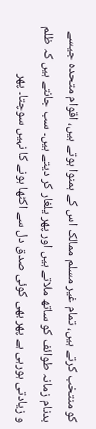کو منتخب کرتے ہیں، تمام غیر مسلم ممالک اس کے ہمنوا ہوتے ہیں، اقوام متحدہ جیسے بدنام زمانہ طوائف کو ساتھ ملاتے ہیں اور پھر یلغار کر دیتے ہیں۔ سب جانتے ہیں کہ ظلم و زیادتی ہورہی ہے پھر بھی کوئی صدق دل سے اکٹھا ہونے کا نہیں سوچتا۔ پھر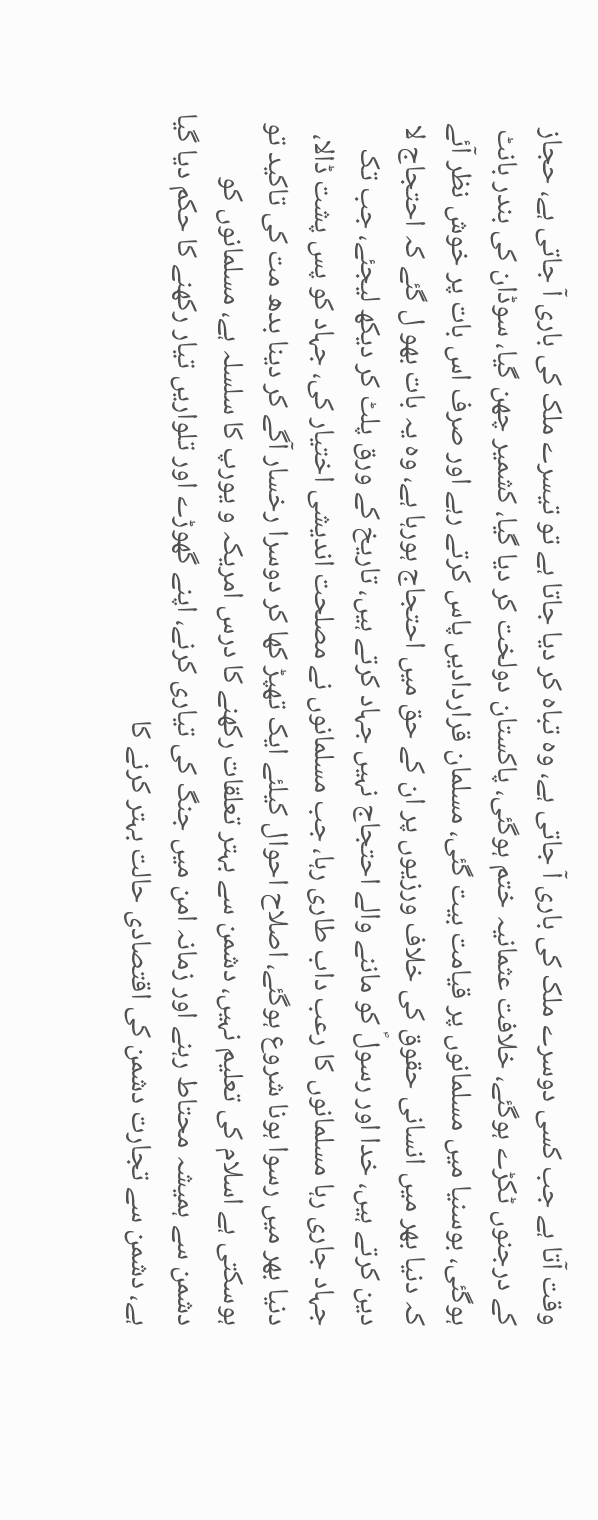وقت آتا ہے جب کسی دوسرے ملک کی باری آ جاتی ہے، وہ تباہ کر دیا جاتا ہے تو تیسرے ملک کی باری آ جاتی ہے، حجاز کے درجنوں ٹکڑے ہوگئے، خلافت عثمانیہ ختم ہوگئی، پاکستان دولخت کر دیا گیا، کشمیر چھن گیا، سوڈان کی بندر بانٹ ہوگئی، بوسنیا میں مسلمانوں پر قیامت بیت گئی، مسلمان قراردادیں پاس کرتے رہے اور صرف اس بات پر خوش نظر آئے کہ دنیا بھر میں انسانی حقوق کی خلاف ورزیوں پر ان کے حق میں احتجاج ہورہا ہے، وہ یہ بات بھو ل گئے کہ احتجاج لا دین کرتے ہیں، خدا اور رسولؐ کو ماننے والے احتجاج نہیں جہاد کرتے ہیں، تاریخ کے ورق پلٹ کر دیکھ لیجئے، جب تک جہاد جاری رہا مسلمانوں کا رعب داب طاری رہا، جب مسلمانوں نے مصلحت اندیشی اختیار کی، جہاد کو پس پشت ڈالا، دنیا بھر میں رسوا ہونا شروع ہوگئے، اصلاح احوال کیلئے ایک تھپڑ کھا کر دوسرا رخسار آگے کر دینا بدھ مت کی تاکید تو ہوسکتی ہے اسلام کی تعلیم نہیں، دشمن سے بہتر تعلقات رکھنے کا درس امریکہ و یورپ کا سلسلہ ہے، مسلمانوں کو دشمن سے ہمیشہ محتاط رہنے اور زمانہ امن میں جنگ کی تیاری کرنے، اپنے گھوڑے اور تلواریں تیار رکھنے کا حکم دیا گیا ہے، دشمن سے تجارت دشمن کی اقتصادی حالت بہتر کرنے کا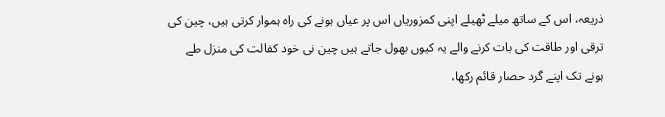ذریعہ، اس کے ساتھ میلے ٹھیلے اپنی کمزوریاں اس پر عیاں ہونے کی راہ ہموار کرتی ہیں، چین کی ترقی اور طاقت کی بات کرنے والے یہ کیوں بھول جاتے ہیں چین نی خود کفالت کی منزل طے ہونے تک اپنے گرد حصار قائم رکھا،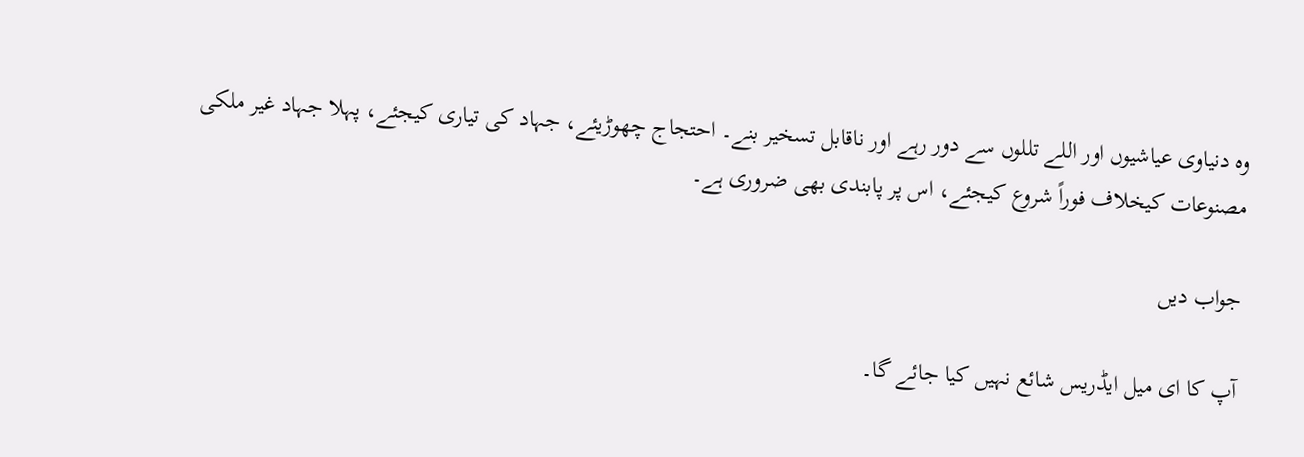وہ دنیاوی عیاشیوں اور اللے تللوں سے دور رہے اور ناقابل تسخیر بنے۔ احتجاج چھوڑیئے، جہاد کی تیاری کیجئے، پہلا جہاد غیر ملکی مصنوعات کیخلاف فوراً شروع کیجئے، اس پر پابندی بھی ضروری ہے۔

جواب دیں

آپ کا ای میل ایڈریس شائع نہیں کیا جائے گا۔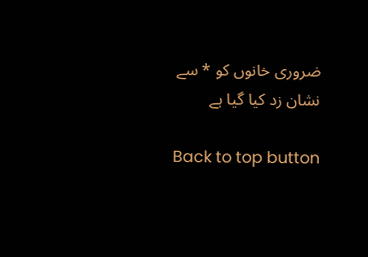ضروری خانوں کو * سے نشان زد کیا گیا ہے

Back to top button